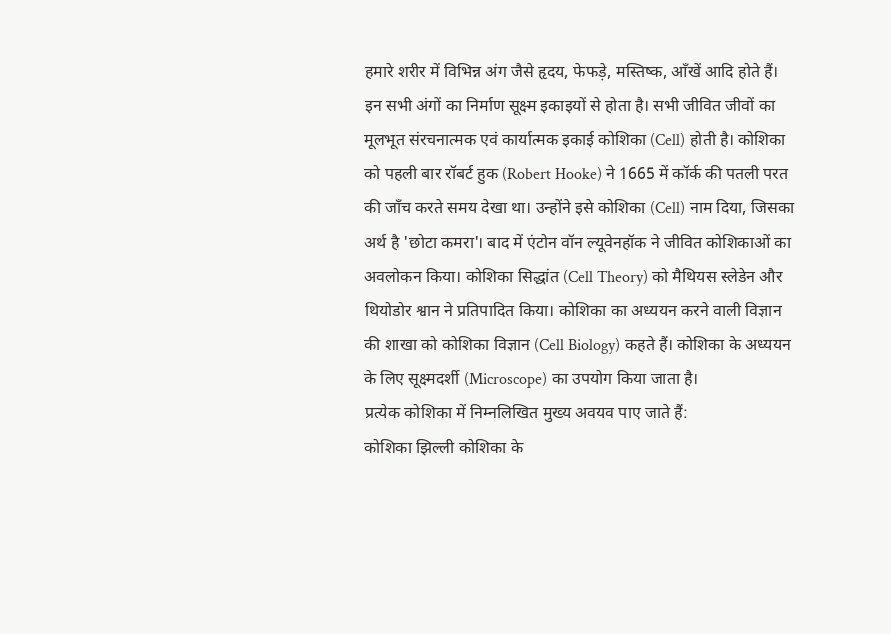हमारे शरीर में विभिन्न अंग जैसे हृदय, फेफड़े, मस्तिष्क, आँखें आदि होते हैं। इन सभी अंगों का निर्माण सूक्ष्म इकाइयों से होता है। सभी जीवित जीवों का मूलभूत संरचनात्मक एवं कार्यात्मक इकाई कोशिका (Cell) होती है। कोशिका को पहली बार रॉबर्ट हुक (Robert Hooke) ने 1665 में कॉर्क की पतली परत की जाँच करते समय देखा था। उन्होंने इसे कोशिका (Cell) नाम दिया, जिसका अर्थ है 'छोटा कमरा'। बाद में एंटोन वॉन ल्यूवेनहॉक ने जीवित कोशिकाओं का अवलोकन किया। कोशिका सिद्धांत (Cell Theory) को मैथियस स्लेडेन और थियोडोर श्वान ने प्रतिपादित किया। कोशिका का अध्ययन करने वाली विज्ञान की शाखा को कोशिका विज्ञान (Cell Biology) कहते हैं। कोशिका के अध्ययन के लिए सूक्ष्मदर्शी (Microscope) का उपयोग किया जाता है।
प्रत्येक कोशिका में निम्नलिखित मुख्य अवयव पाए जाते हैं:
कोशिका झिल्ली कोशिका के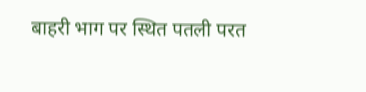बाहरी भाग पर स्थित पतली परत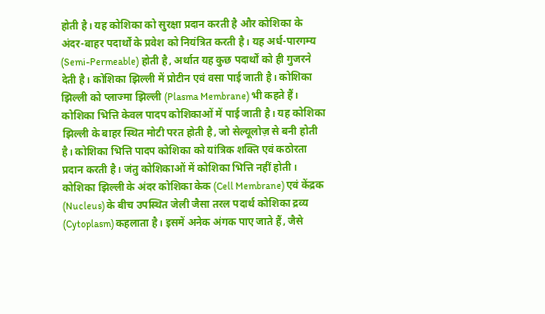होती है। यह कोशिका को सुरक्षा प्रदान करती है और कोशिका के अंदर-बाहर पदार्थों के प्रवेश को नियंत्रित करती है। यह अर्ध-पारगम्य (Semi-Permeable) होती है, अर्थात यह कुछ पदार्थों को ही गुजरने देती है। कोशिका झिल्ली में प्रोटीन एवं वसा पाई जाती है। कोशिका झिल्ली को प्लाज्मा झिल्ली (Plasma Membrane) भी कहते हैं।
कोशिका भित्ति केवल पादप कोशिकाओं में पाई जाती है। यह कोशिका झिल्ली के बाहर स्थित मोटी परत होती है, जो सेल्यूलोज़ से बनी होती है। कोशिका भित्ति पादप कोशिका को यांत्रिक शक्ति एवं कठोरता प्रदान करती है। जंतु कोशिकाओं में कोशिका भित्ति नहीं होती।
कोशिका झिल्ली के अंदर कोशिका केक (Cell Membrane) एवं केंद्रक (Nucleus) के बीच उपस्थित जेली जैसा तरल पदार्थ कोशिका द्रव्य (Cytoplasm) कहलाता है। इसमें अनेक अंगक पाए जाते हैं, जैसे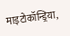माइटोकॉन्ड्रिया,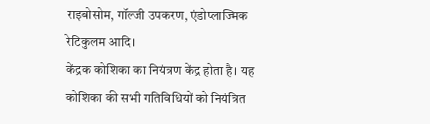राइबोसोम, गॉल्जी उपकरण, एंडोप्लाज्मिक रेटिकुलम आदि।
केंद्रक कोशिका का नियंत्रण केंद्र होता है। यह कोशिका की सभी गतिविधियों को नियंत्रित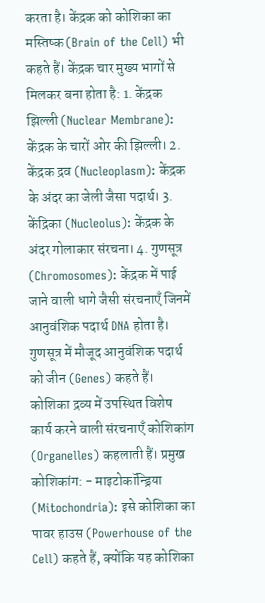करता है। केंद्रक को कोशिका का मस्तिष्क (Brain of the Cell) भी कहते हैं। केंद्रक चार मुख्य भागों से मिलकर बना होता है: 1. केंद्रक झिल्ली (Nuclear Membrane): केंद्रक के चारों ओर की झिल्ली। 2. केंद्रक द्रव (Nucleoplasm): केंद्रक के अंदर का जेली जैसा पदार्थ। 3. केंद्रिका (Nucleolus): केंद्रक के अंदर गोलाकार संरचना। 4. गुणसूत्र (Chromosomes): केंद्रक में पाई जाने वाली धागे जैसी संरचनाएँ जिनमें आनुवंशिक पदार्थ DNA होता है। गुणसूत्र में मौजूद आनुवंशिक पदार्थ को जीन (Genes) कहते हैं।
कोशिका द्रव्य में उपस्थित विशेष कार्य करने वाली संरचनाएँ कोशिकांग (Organelles) कहलाती हैं। प्रमुख कोशिकांग: - माइटोकॉन्ड्रिया (Mitochondria): इसे कोशिका का पावर हाउस (Powerhouse of the Cell) कहते हैं, क्योंकि यह कोशिका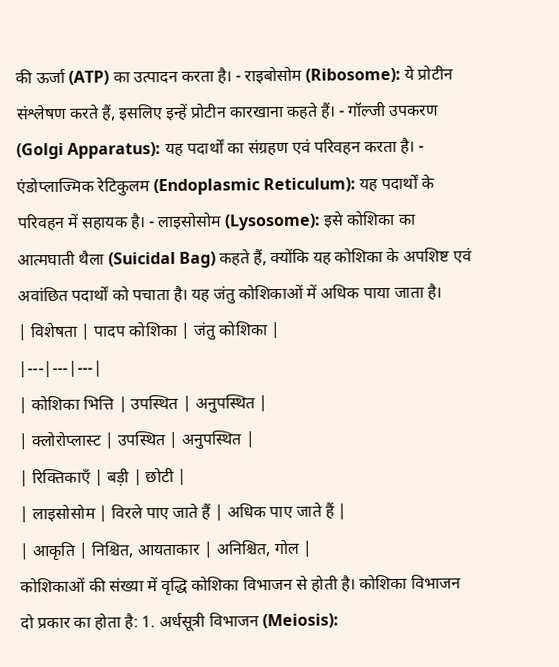की ऊर्जा (ATP) का उत्पादन करता है। - राइबोसोम (Ribosome): ये प्रोटीन संश्लेषण करते हैं, इसलिए इन्हें प्रोटीन कारखाना कहते हैं। - गॉल्जी उपकरण (Golgi Apparatus): यह पदार्थों का संग्रहण एवं परिवहन करता है। - एंडोप्लाज्मिक रेटिकुलम (Endoplasmic Reticulum): यह पदार्थों के परिवहन में सहायक है। - लाइसोसोम (Lysosome): इसे कोशिका का आत्मघाती थैला (Suicidal Bag) कहते हैं, क्योंकि यह कोशिका के अपशिष्ट एवं अवांछित पदार्थों को पचाता है। यह जंतु कोशिकाओं में अधिक पाया जाता है।
| विशेषता | पादप कोशिका | जंतु कोशिका |
|---|---|---|
| कोशिका भित्ति | उपस्थित | अनुपस्थित |
| क्लोरोप्लास्ट | उपस्थित | अनुपस्थित |
| रिक्तिकाएँ | बड़ी | छोटी |
| लाइसोसोम | विरले पाए जाते हैं | अधिक पाए जाते हैं |
| आकृति | निश्चित, आयताकार | अनिश्चित, गोल |
कोशिकाओं की संख्या में वृद्धि कोशिका विभाजन से होती है। कोशिका विभाजन दो प्रकार का होता है: 1. अर्धसूत्री विभाजन (Meiosis):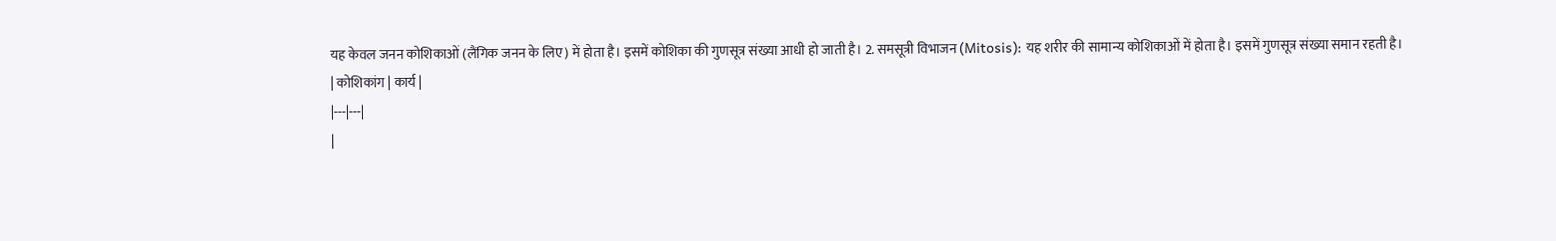यह केवल जनन कोशिकाओं (लैंगिक जनन के लिए) में होता है। इसमें कोशिका की गुणसूत्र संख्या आधी हो जाती है। 2. समसूत्री विभाजन (Mitosis): यह शरीर की सामान्य कोशिकाओं में होता है। इसमें गुणसूत्र संख्या समान रहती है।
| कोशिकांग | कार्य |
|---|---|
|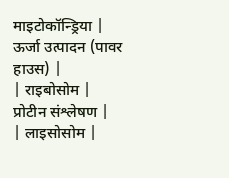माइटोकॉन्ड्रिया | ऊर्जा उत्पादन (पावर हाउस) |
| राइबोसोम | प्रोटीन संश्लेषण |
| लाइसोसोम |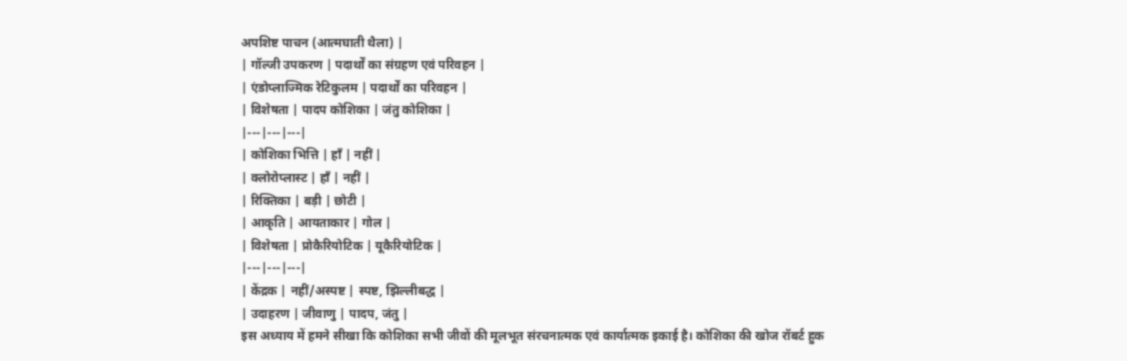अपशिष्ट पाचन (आत्मघाती थैला) |
| गॉल्जी उपकरण | पदार्थों का संग्रहण एवं परिवहन |
| एंडोप्लाज्मिक रेटिकुलम | पदार्थों का परिवहन |
| विशेषता | पादप कोशिका | जंतु कोशिका |
|---|---|---|
| कोशिका भित्ति | हाँ | नहीं |
| क्लोरोप्लास्ट | हाँ | नहीं |
| रिक्तिका | बड़ी | छोटी |
| आकृति | आयताकार | गोल |
| विशेषता | प्रोकैरियोटिक | यूकैरियोटिक |
|---|---|---|
| केंद्रक | नहीं/अस्पष्ट | स्पष्ट, झिल्लीबद्ध |
| उदाहरण | जीवाणु | पादप, जंतु |
इस अध्याय में हमने सीखा कि कोशिका सभी जीवों की मूलभूत संरचनात्मक एवं कार्यात्मक इकाई है। कोशिका की खोज रॉबर्ट हुक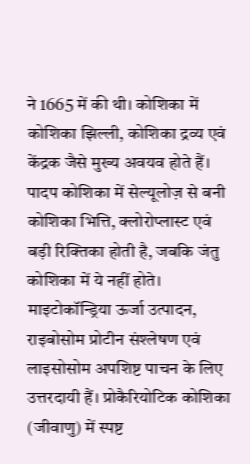ने 1665 में की थी। कोशिका में कोशिका झिल्ली, कोशिका द्रव्य एवं केंद्रक जैसे मुख्य अवयव होते हैं। पादप कोशिका में सेल्यूलोज़ से बनी कोशिका भित्ति, क्लोरोप्लास्ट एवं बड़ी रिक्तिका होती है, जबकि जंतु कोशिका में ये नहीं होते। माइटोकॉन्ड्रिया ऊर्जा उत्पादन, राइबोसोम प्रोटीन संश्लेषण एवं लाइसोसोम अपशिष्ट पाचन के लिए उत्तरदायी हैं। प्रोकैरियोटिक कोशिका (जीवाणु) में स्पष्ट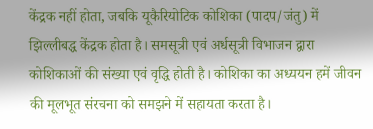केंद्रक नहीं होता, जबकि यूकैरियोटिक कोशिका (पादप/जंतु) में झिल्लीबद्ध केंद्रक होता है। समसूत्री एवं अर्धसूत्री विभाजन द्वारा कोशिकाओं की संख्या एवं वृद्धि होती है। कोशिका का अध्ययन हमें जीवन की मूलभूत संरचना को समझने में सहायता करता है।